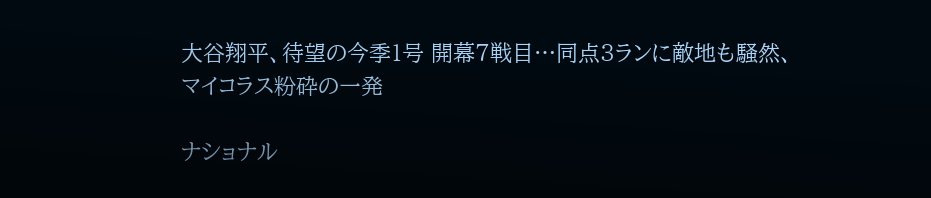大谷翔平、待望の今季1号 開幕7戦目…同点3ランに敵地も騒然、マイコラス粉砕の一発

ナショナル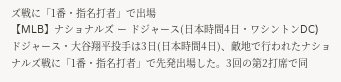ズ戦に「1番・指名打者」で出場
【MLB】ナショナルズ ー ドジャース(日本時間4日・ワシントンDC)
ドジャース・大谷翔平投手は3日(日本時間4日)、敵地で行われたナショナルズ戦に「1番・指名打者」で先発出場した。3回の第2打席で同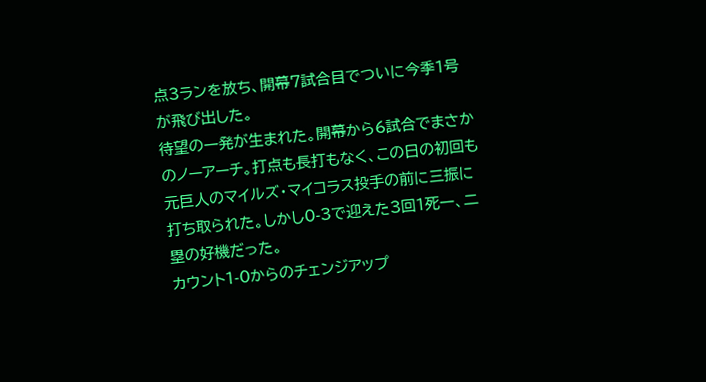点3ランを放ち、開幕7試合目でついに今季1号が飛び出した。
待望の一発が生まれた。開幕から6試合でまさかのノーアーチ。打点も長打もなく、この日の初回も元巨人のマイルズ・マイコラス投手の前に三振に打ち取られた。しかし0-3で迎えた3回1死一、二塁の好機だった。
カウント1-0からのチェンジアップ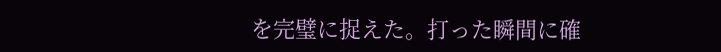を完璧に捉えた。打った瞬間に確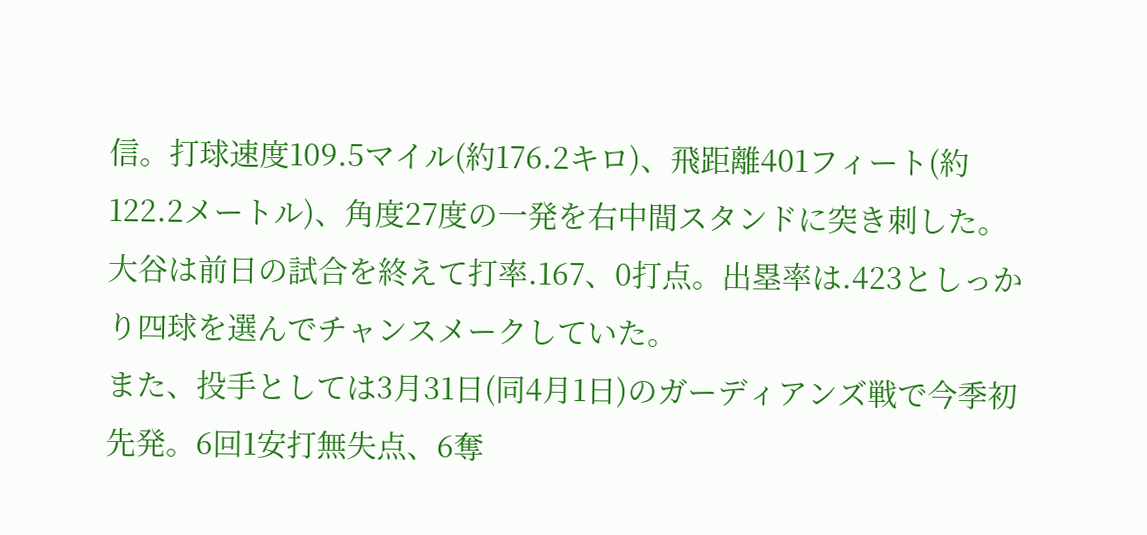信。打球速度109.5マイル(約176.2キロ)、飛距離401フィート(約122.2メートル)、角度27度の一発を右中間スタンドに突き刺した。
大谷は前日の試合を終えて打率.167、0打点。出塁率は.423としっかり四球を選んでチャンスメークしていた。
また、投手としては3月31日(同4月1日)のガーディアンズ戦で今季初先発。6回1安打無失点、6奪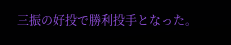三振の好投で勝利投手となった。